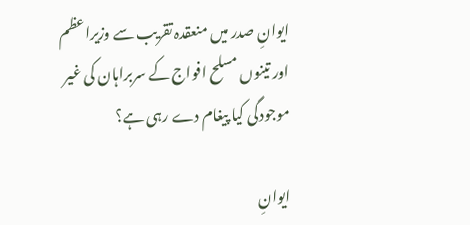ایوانِ صدر میں منعقدہ تقریب سے وزیراعظم اور تینوں مسلح افواج کے سربراہان کی غیر موجودگی کیا پیغام دے رہی ہے؟

ایوانِ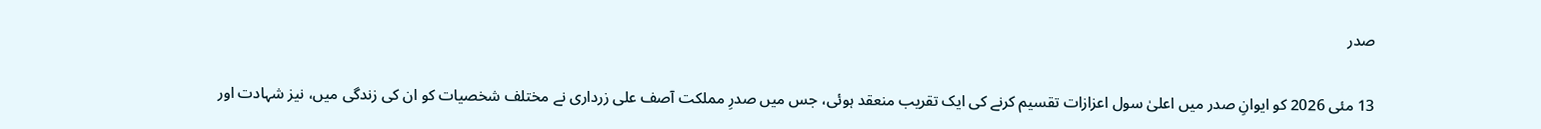صدر

13 مئی 2026 کو ایوانِ صدر میں اعلیٰ سول اعزازات تقسیم کرنے کی ایک تقریب منعقد ہوئی، جس میں صدرِ مملکت آصف علی زرداری نے مختلف شخصیات کو ان کی زندگی میں، نیز شہادت اور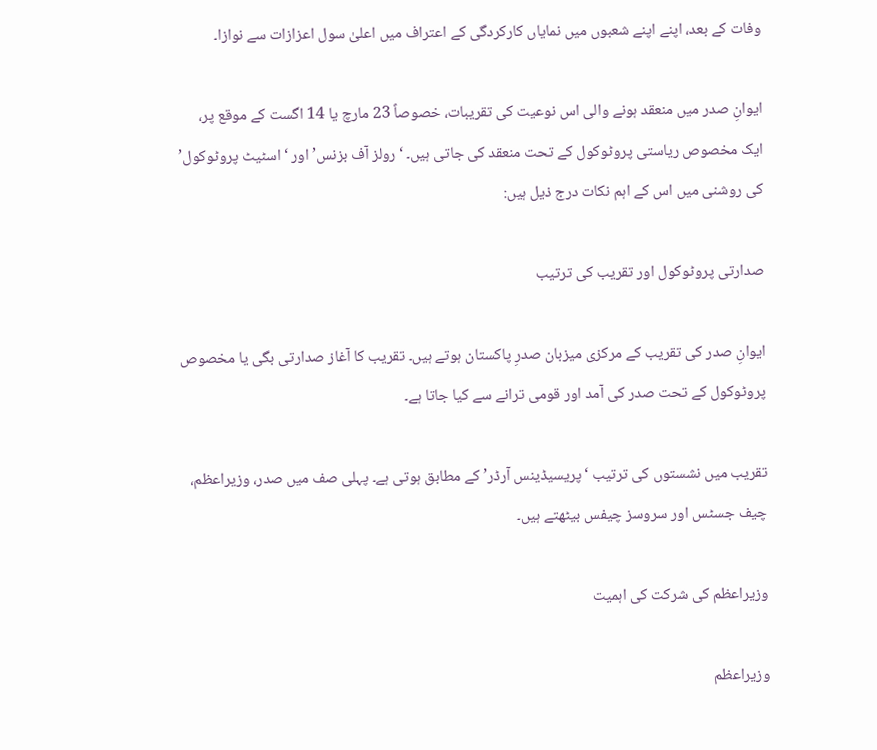وفات کے بعد، اپنے اپنے شعبوں میں نمایاں کارکردگی کے اعتراف میں اعلیٰ سول اعزازات سے نوازا۔

ایوانِ صدر میں منعقد ہونے والی اس نوعیت کی تقریبات، خصوصاً 23 مارچ یا 14 اگست کے موقع پر، ایک مخصوص ریاستی پروٹوکول کے تحت منعقد کی جاتی ہیں۔ ‘رولز آف بزنس’ اور ‘اسٹیٹ پروٹوکول’ کی روشنی میں اس کے اہم نکات درج ذیل ہیں:

صدارتی پروٹوکول اور تقریب کی ترتیب

ایوانِ صدر کی تقریب کے مرکزی میزبان صدرِ پاکستان ہوتے ہیں۔ تقریب کا آغاز صدارتی بگی یا مخصوص پروٹوکول کے تحت صدر کی آمد اور قومی ترانے سے کیا جاتا ہے۔

تقریب میں نشستوں کی ترتیب ‘پریسیڈینس آرڈر’ کے مطابق ہوتی ہے۔ پہلی صف میں صدر، وزیراعظم، چیف جسٹس اور سروسز چیفس بیٹھتے ہیں۔

وزیراعظم کی شرکت کی اہمیت

وزیراعظم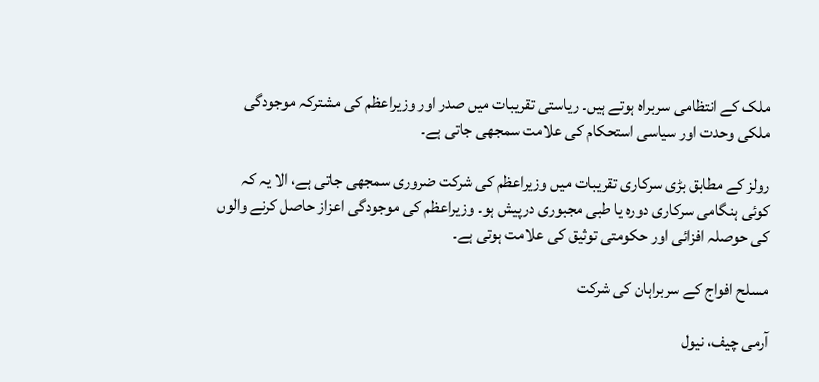ملک کے انتظامی سربراہ ہوتے ہیں۔ ریاستی تقریبات میں صدر اور وزیراعظم کی مشترکہ موجودگی ملکی وحدت اور سیاسی استحکام کی علامت سمجھی جاتی ہے۔

رولز کے مطابق بڑی سرکاری تقریبات میں وزیراعظم کی شرکت ضروری سمجھی جاتی ہے، الا یہ کہ کوئی ہنگامی سرکاری دورہ یا طبی مجبوری درپیش ہو۔ وزیراعظم کی موجودگی اعزاز حاصل کرنے والوں کی حوصلہ افزائی اور حکومتی توثیق کی علامت ہوتی ہے۔

مسلح افواج کے سربراہان کی شرکت

آرمی چیف، نیول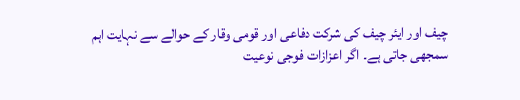چیف اور ایئر چیف کی شرکت دفاعی اور قومی وقار کے حوالے سے نہایت اہم سمجھی جاتی ہے۔ اگر اعزازات فوجی نوعیت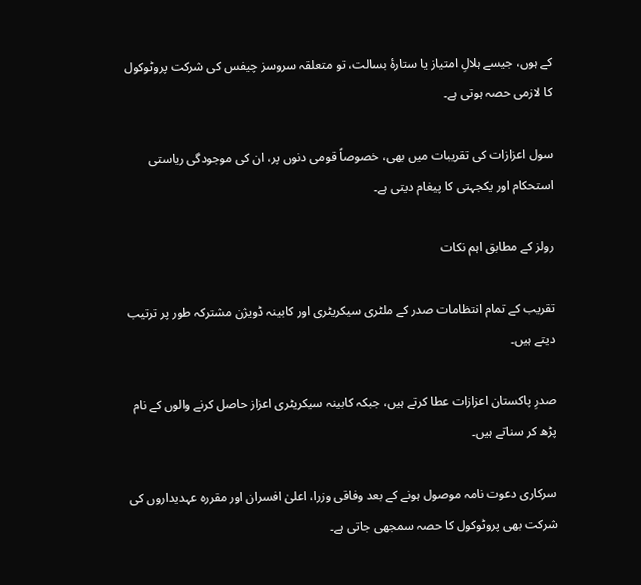کے ہوں، جیسے ہلالِ امتیاز یا ستارۂ بسالت، تو متعلقہ سروسز چیفس کی شرکت پروٹوکول کا لازمی حصہ ہوتی ہے۔

سول اعزازات کی تقریبات میں بھی، خصوصاً قومی دنوں پر، ان کی موجودگی ریاستی استحکام اور یکجہتی کا پیغام دیتی ہے۔

رولز کے مطابق اہم نکات

تقریب کے تمام انتظامات صدر کے ملٹری سیکریٹری اور کابینہ ڈویژن مشترکہ طور پر ترتیب دیتے ہیں۔

صدرِ پاکستان اعزازات عطا کرتے ہیں، جبکہ کابینہ سیکریٹری اعزاز حاصل کرنے والوں کے نام پڑھ کر سناتے ہیں۔

سرکاری دعوت نامہ موصول ہونے کے بعد وفاقی وزرا، اعلیٰ افسران اور مقررہ عہدیداروں کی شرکت بھی پروٹوکول کا حصہ سمجھی جاتی ہے۔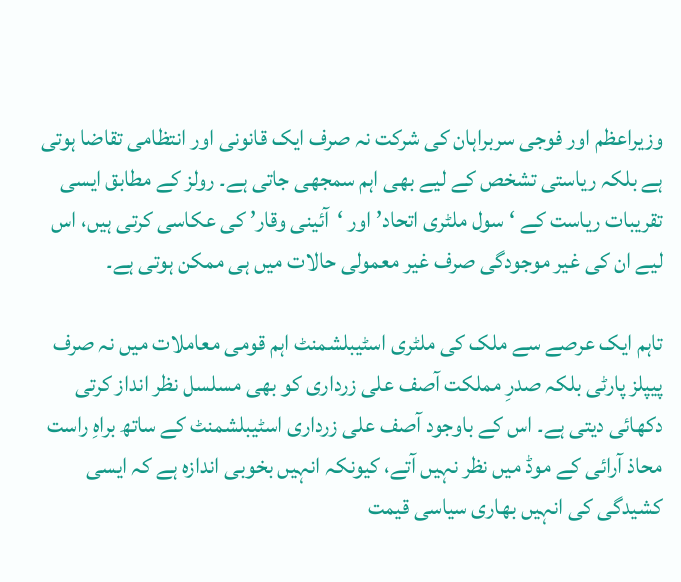وزیراعظم اور فوجی سربراہان کی شرکت نہ صرف ایک قانونی اور انتظامی تقاضا ہوتی ہے بلکہ ریاستی تشخص کے لیے بھی اہم سمجھی جاتی ہے۔ رولز کے مطابق ایسی تقریبات ریاست کے ‘سول ملٹری اتحاد’ اور ‘آئینی وقار’ کی عکاسی کرتی ہیں، اس لیے ان کی غیر موجودگی صرف غیر معمولی حالات میں ہی ممکن ہوتی ہے۔

تاہم ایک عرصے سے ملک کی ملٹری اسٹیبلشمنٹ اہم قومی معاملات میں نہ صرف پیپلز پارٹی بلکہ صدرِ مملکت آصف علی زرداری کو بھی مسلسل نظر انداز کرتی دکھائی دیتی ہے۔ اس کے باوجود آصف علی زرداری اسٹیبلشمنٹ کے ساتھ براہِ راست محاذ آرائی کے موڈ میں نظر نہیں آتے، کیونکہ انہیں بخوبی اندازہ ہے کہ ایسی کشیدگی کی انہیں بھاری سیاسی قیمت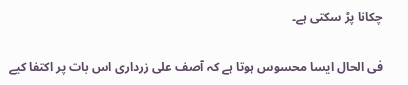چکانا پڑ سکتی ہے۔

فی الحال ایسا محسوس ہوتا ہے کہ آصف علی زرداری اس بات پر اکتفا کیے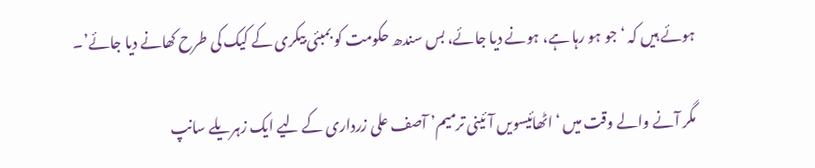ہوئے ہیں کہ ‘جو ہو رہا ہے، ہونے دیا جائے، بس سندھ حکومت کو بمبئی بیکری کے کیک کی طرح کھانے دیا جائے’۔

مگر آنے والے وقت میں ‘اٹھائیسویں آئینی ترمیم’ آصف علی زرداری کے لیے ایک زہریلے سانپ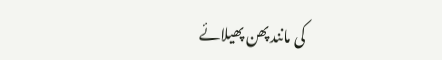کی مانند پھن پھیلائے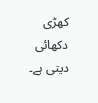کھڑی دکھائی دیتی ہے۔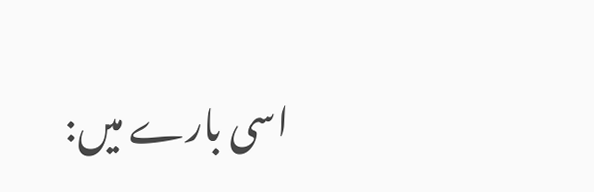اسی بارے میں: